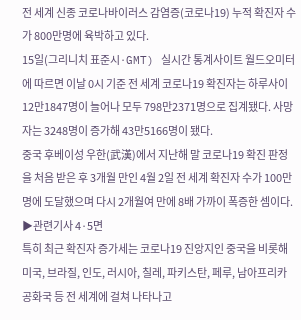전 세계 신종 코로나바이러스 감염증(코로나19) 누적 확진자 수가 800만명에 육박하고 있다.
15일(그리니치 표준시·GMT) 실시간 통계사이트 월드오미터에 따르면 이날 0시 기준 전 세계 코로나19 확진자는 하루사이 12만1847명이 늘어나 모두 798만2371명으로 집계됐다. 사망자는 3248명이 증가해 43만5166명이 됐다.
중국 후베이성 우한(武漢)에서 지난해 말 코로나19 확진 판정을 처음 받은 후 3개월 만인 4월 2일 전 세계 확진자 수가 100만명에 도달했으며 다시 2개월여 만에 8배 가까이 폭증한 셈이다. ▶관련기사 4·5면
특히 최근 확진자 증가세는 코로나19 진앙지인 중국을 비롯해 미국, 브라질, 인도, 러시아, 칠레, 파키스탄, 페루, 남아프리카공화국 등 전 세계에 걸쳐 나타나고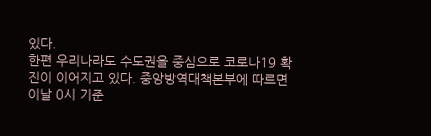있다.
한편 우리나라도 수도권을 중심으로 코로나19 확진이 이어지고 있다. 중앙방역대책본부에 따르면 이날 0시 기준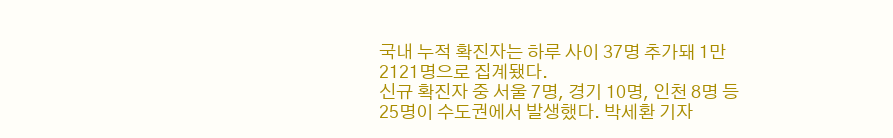국내 누적 확진자는 하루 사이 37명 추가돼 1만2121명으로 집계됐다.
신규 확진자 중 서울 7명, 경기 10명, 인천 8명 등 25명이 수도권에서 발생했다. 박세환 기자